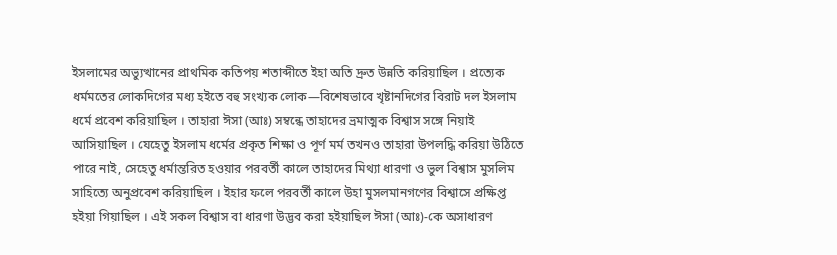ইসলামের অভ্যুত্থানের প্রাথমিক কতিপয় শতাব্দীতে ইহা অতি দ্রুত উন্নতি করিয়াছিল । প্রত্যেক ধর্মমতের লোকদিগের মধ্য হইতে বহু সংখ্যক লোক—বিশেষভাবে খৃষ্টানদিগের বিরাট দল ইসলাম ধর্মে প্রবেশ করিয়াছিল । তাহারা ঈসা (আঃ) সম্বন্ধে তাহাদের ভ্রমাত্মক বিশ্বাস সঙ্গে নিয়াই আসিয়াছিল । যেহেতু ইসলাম ধর্মের প্রকৃত শিক্ষা ও পূর্ণ মর্ম তখনও তাহারা উপলদ্ধি করিয়া উঠিতে পারে নাই, সেহেতু ধর্মান্তরিত হওয়ার পরবর্তী কালে তাহাদের মিথ্যা ধারণা ও ভুল বিশ্বাস মুসলিম সাহিত্যে অনুপ্রবেশ করিয়াছিল । ইহার ফলে পরবর্তী কালে উহা মুসলমানগণের বিশ্বাসে প্রক্ষিপ্ত হইয়া গিয়াছিল । এই সকল বিশ্বাস বা ধারণা উদ্ভব করা হইয়াছিল ঈসা (আঃ)-কে অসাধারণ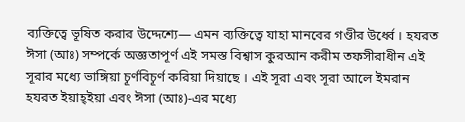ব্যক্তিত্বে ভূষিত করার উদ্দেশ্যে— এমন ব্যক্তিত্বে যাহা মানবের গণ্ডীর উর্ধ্বে । হযরত ঈসা (আঃ) সম্পর্কে অজ্ঞতাপূর্ণ এই সমস্ত বিশ্বাস কুরআন করীম তফসীরাধীন এই সূরার মধ্যে ভাঙ্গিয়া চূর্ণবিচূর্ণ করিয়া দিয়াছে । এই সূরা এবং সূরা আলে ইমরান হযরত ইয়াহ্ইয়া এবং ঈসা (আঃ)-এর মধ্যে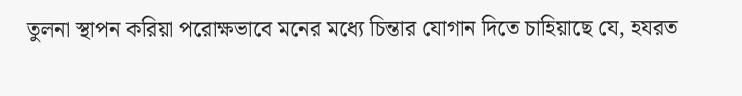তুলনা স্থাপন করিয়া পরোক্ষভাবে মনের মধ্যে চিন্তার যোগান দিতে চাহিয়াছে যে, হযরত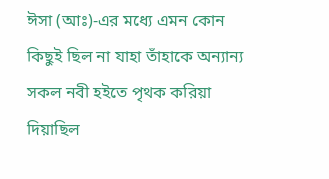ঈসা (আঃ)-এর মধ্যে এমন কোন কিছুই ছিল না যাহা তাঁহাকে অন্যান্য সকল নবী হইতে পৃথক করিয়া দিয়াছিল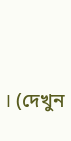। (দেখুন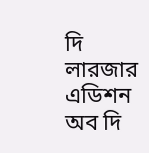দি লারজার এডিশন অব দি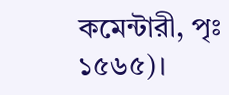কমেন্টারী, পৃঃ ১৫৬৫)।